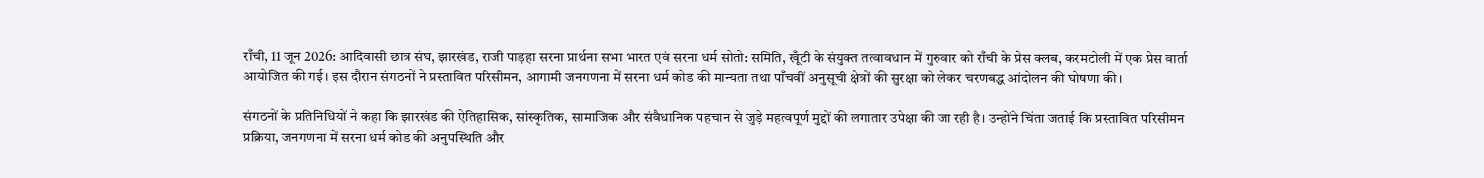राँची, 11 जून 2026: आदिवासी छात्र संघ, झारखंड, राजी पाड़हा सरना प्रार्थना सभा भारत एवं सरना धर्म सोतो: समिति, खूँटी के संयुक्त तत्वावधान में गुरुवार को राँची के प्रेस क्लब, करमटोली में एक प्रेस वार्ता आयोजित की गई। इस दौरान संगठनों ने प्रस्तावित परिसीमन, आगामी जनगणना में सरना धर्म कोड की मान्यता तथा पाँचवीं अनुसूची क्षेत्रों की सुरक्षा को लेकर चरणबद्ध आंदोलन की घोषणा की।

संगठनों के प्रतिनिधियों ने कहा कि झारखंड की ऐतिहासिक, सांस्कृतिक, सामाजिक और संवैधानिक पहचान से जुड़े महत्वपूर्ण मुद्दों की लगातार उपेक्षा की जा रही है। उन्होंने चिंता जताई कि प्रस्तावित परिसीमन प्रक्रिया, जनगणना में सरना धर्म कोड की अनुपस्थिति और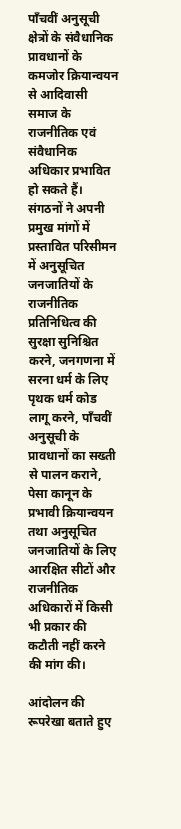पाँचवीं अनुसूची क्षेत्रों के संवैधानिक प्रावधानों के कमजोर क्रियान्वयन से आदिवासी समाज के राजनीतिक एवं संवैधानिक अधिकार प्रभावित हो सकते हैं।
संगठनों ने अपनी प्रमुख मांगों में प्रस्तावित परिसीमन में अनुसूचित जनजातियों के राजनीतिक प्रतिनिधित्व की सुरक्षा सुनिश्चित करने, जनगणना में सरना धर्म के लिए पृथक धर्म कोड लागू करने, पाँचवीं अनुसूची के प्रावधानों का सख्ती से पालन कराने, पेसा कानून के प्रभावी क्रियान्वयन तथा अनुसूचित जनजातियों के लिए आरक्षित सीटों और राजनीतिक अधिकारों में किसी भी प्रकार की कटौती नहीं करने की मांग की।

आंदोलन की रूपरेखा बताते हुए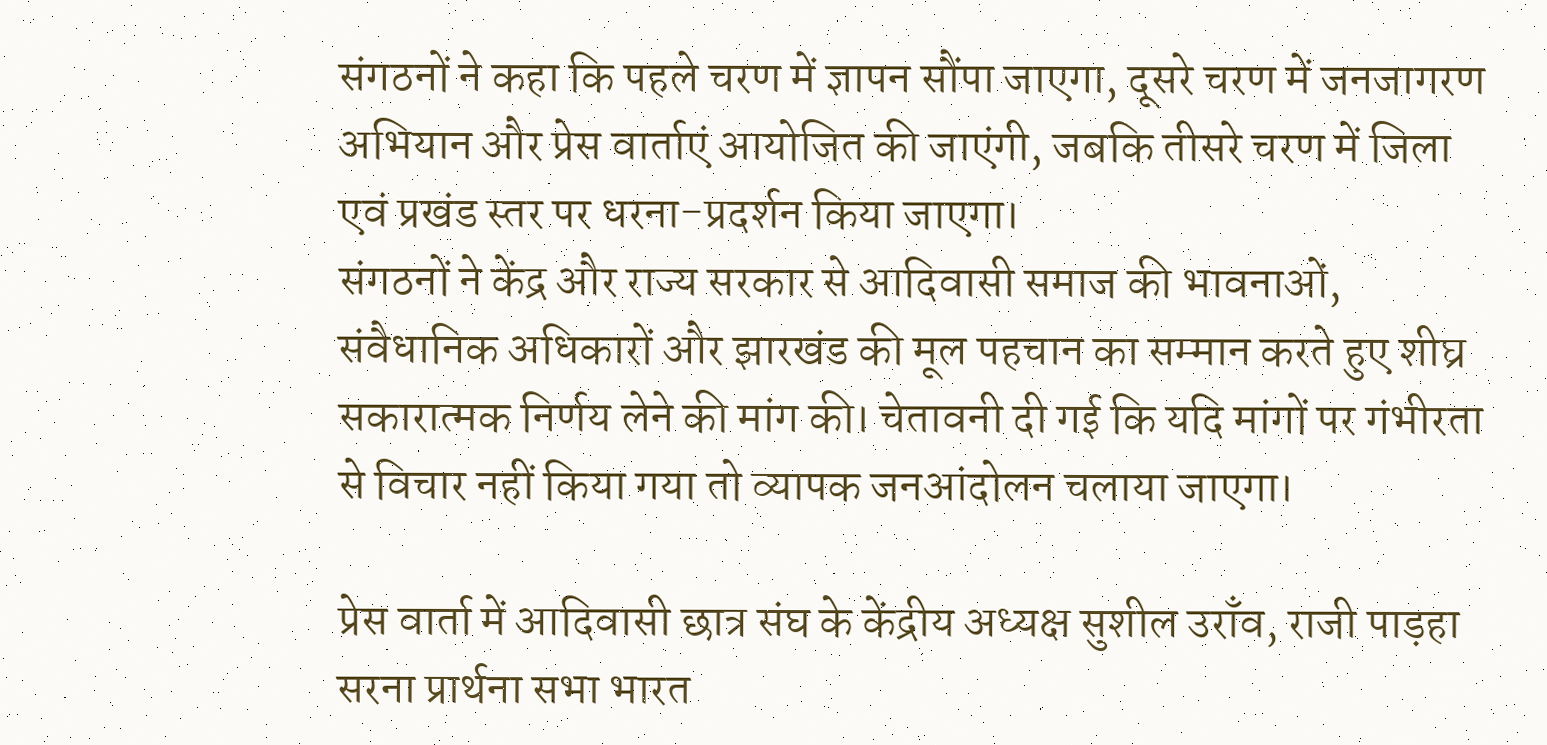संगठनों ने कहा कि पहले चरण में ज्ञापन सौंपा जाएगा, दूसरे चरण में जनजागरण अभियान और प्रेस वार्ताएं आयोजित की जाएंगी, जबकि तीसरे चरण में जिला एवं प्रखंड स्तर पर धरना-प्रदर्शन किया जाएगा।
संगठनों ने केंद्र और राज्य सरकार से आदिवासी समाज की भावनाओं, संवैधानिक अधिकारों और झारखंड की मूल पहचान का सम्मान करते हुए शीघ्र सकारात्मक निर्णय लेने की मांग की। चेतावनी दी गई कि यदि मांगों पर गंभीरता से विचार नहीं किया गया तो व्यापक जनआंदोलन चलाया जाएगा।

प्रेस वार्ता में आदिवासी छात्र संघ के केंद्रीय अध्यक्ष सुशील उराँव, राजी पाड़हा सरना प्रार्थना सभा भारत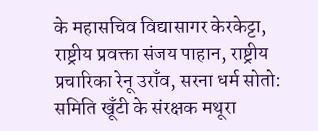के महासचिव विद्यासागर केरकेट्टा, राष्ट्रीय प्रवक्ता संजय पाहान, राष्ट्रीय प्रचारिका रेनू उराँव, सरना धर्म सोतो: समिति खूँटी के संरक्षक मथूरा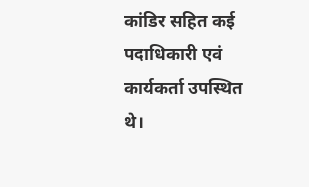कांडिर सहित कई पदाधिकारी एवं कार्यकर्ता उपस्थित थे।